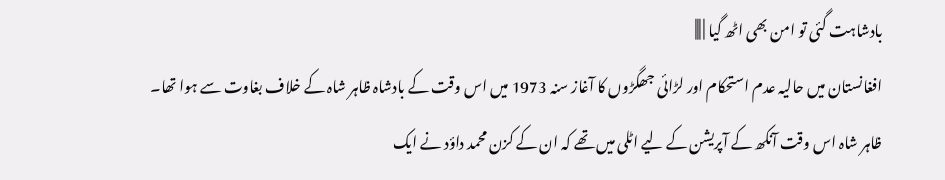بادشاہت گئی تو امن بھی اٹھ گیا | |||
افغانستان میں حالیہ عدم استحکام اور لڑائی جھگڑوں کا آغاز سنہ 1973 میں اس وقت کے بادشاہ ظاہر شاہ کے خلاف بغاوت سے ہوا تھا۔ ظاہر شاہ اس وقت آنکھ کے آپریشن کے لیے اٹلی میں تھے کہ ان کے کزن محمد داؤد نے ایک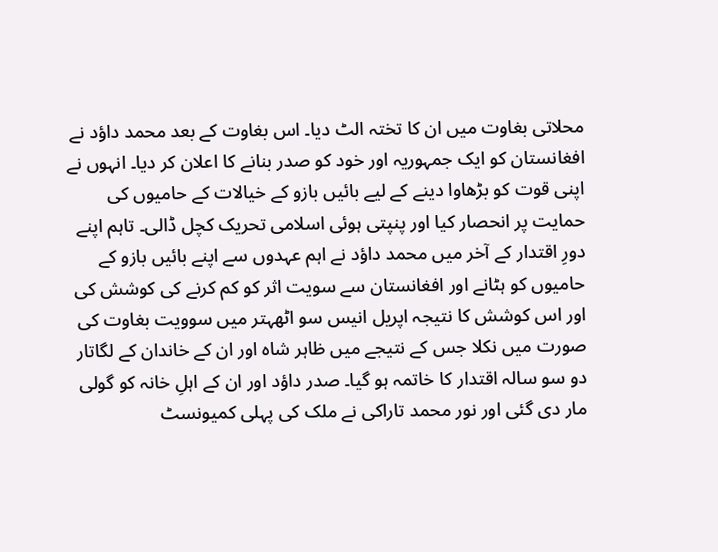محلاتی بغاوت میں ان کا تختہ الٹ دیا۔ اس بغاوت کے بعد محمد داؤد نے افغانستان کو ایک جمہوریہ اور خود کو صدر بنانے کا اعلان کر دیا۔ انہوں نے اپنی قوت کو بڑھاوا دینے کے لیے بائیں بازو کے خیالات کے حامیوں کی حمایت پر انحصار کیا اور پنپتی ہوئی اسلامی تحریک کچل ڈالی۔ تاہم اپنے دورِ اقتدار کے آخر میں محمد داؤد نے اہم عہدوں سے اپنے بائیں بازو کے حامیوں کو ہٹانے اور افغانستان سے سویت اثر کو کم کرنے کی کوشش کی اور اس کوشش کا نتیجہ اپریل انیس سو اٹھہتر میں سوویت بغاوت کی صورت میں نکلا جس کے نتیجے میں ظاہر شاہ اور ان کے خاندان کے لگاتار دو سو سالہ اقتدار کا خاتمہ ہو گیا۔ صدر داؤد اور ان کے اہلِ خانہ کو گولی مار دی گئی اور نور محمد تاراکی نے ملک کی پہلی کمیونسٹ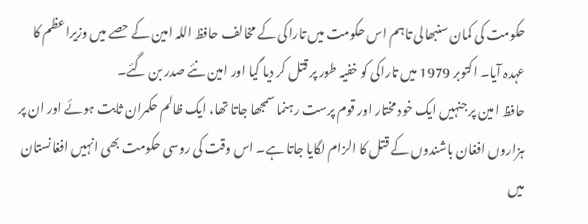حکومت کی کمان سنبھالی تاہم اس حکومت میں تاراکی کے مخالف حافظ اللہ امین کے حصے میں وزیراعظم کا عہدہ آیا۔ اکتوبر 1979 میں تاراکی کو خفیہ طور پر قتل کر دیا گیا اور امین نئے صدر بن گئے۔
حافظ امین پر جنہیں ایک خود مختار اور قوم پرست رہنما سمجھا جاتا تھا، ایک ظالم حکمران ثابت ہوئے اور ان پر ہزاروں افغان باشندوں کے قتل کا الزام لگایا جاتا ہے۔ اس وقت کی روسی حکومت بھی انہیں افغانستان میں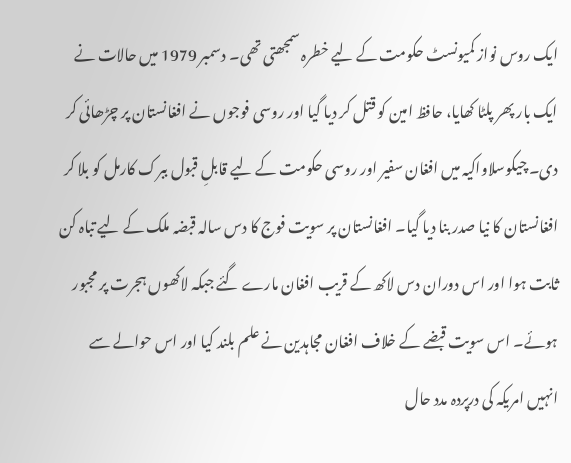ایک روس نواز کمیونسٹ حکومت کے لیے خطرہ سمجھتی تھی۔ دسمبر 1979 میں حالات نے ایک بار پھر پلٹا کھایا، حافظ امین کو قتل کر دیا گیا اور روسی فوجوں نے افغانستان پر چڑھائی کر دی۔ چیکوسلاواکیہ میں افغان سفیر اور روسی حکومت کے لیے قابلِ قبول ببرک کارمل کو بلا کر افغانستان کا نیا صدر بنا دیا گیا۔ افغانستان پر سویت فوج کا دس سالہ قبضہ ملک کے لیے تباہ کن ثابت ہوا اور اس دوران دس لاکھ کے قریب افغان مارے گئے جبکہ لاکھوں ہجرت پر مجبور ہوئے۔ اس سویت قبضے کے خلاف افغان مجاہدین نے علم بلند کیا اور اس حوالے سے انہیں امریکہ کی درپردہ مدد حال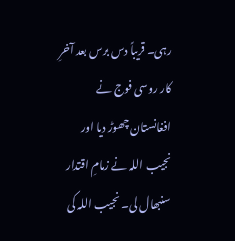رہی۔ قریباً دس برس بعد آخرِ کار روسی فوج نے افغانستان چھوڑ دیا اور نجیب اللہ نے زمامِ اقتدار سنبھال لی۔ نجیب اللہ کی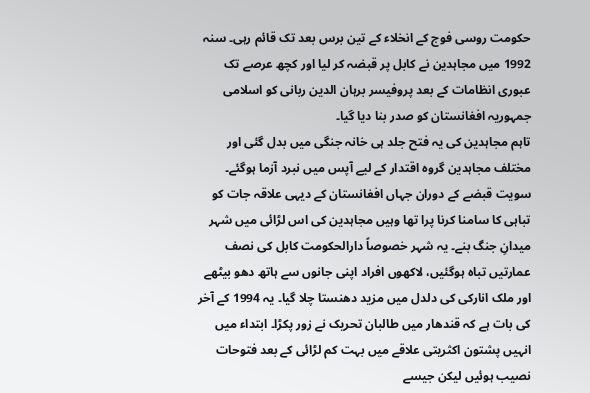حکومت روسی فوج کے انخلاء کے تین برس بعد تک قائم رہی۔ سنہ 1992 میں مجاہدین نے کابل پر قبضہ کر لیا اور کچھ عرصے تک عبوری انظامات کے بعد پروفیسر برہان الدین ربانی کو اسلامی جمہوریہ افغانستان کو صدر بنا دیا گیا۔
تاہم مجاہدین کی یہ فتح جلد ہی خانہ جنگی میں بدل گئی اور مختلف مجاہدین گروہ اقتدار کے لیے آپس میں نبرد آزما ہوگئے۔ سویت قبضے کے دوران جہاں افغانستان کے دیہی علاقہ جات کو تباہی کا سامنا کرنا پرا تھا وہیں مجاہدین کی اس لڑائی میں شہر میدانِ جنگ بنے۔ یہ شہر خصوصاً دارالحکومت کابل کی نصف عمارتیں تباہ ہوگئیں، لاکھوں افراد اپنی جانوں سے ہاتھ دھو بیٹھے اور ملک انارکی کی دلدل میں مزید دھنستا چلا گیا۔ یہ 1994 کے آخر کی بات ہے کہ قندھار میں طالبان تحریک نے زور پکڑا۔ ابتداء میں انہیں پشتون اکثریتی علاقے میں بہت کم لڑائی کے بعد فتوحات نصیب ہوئیں لیکن جیسے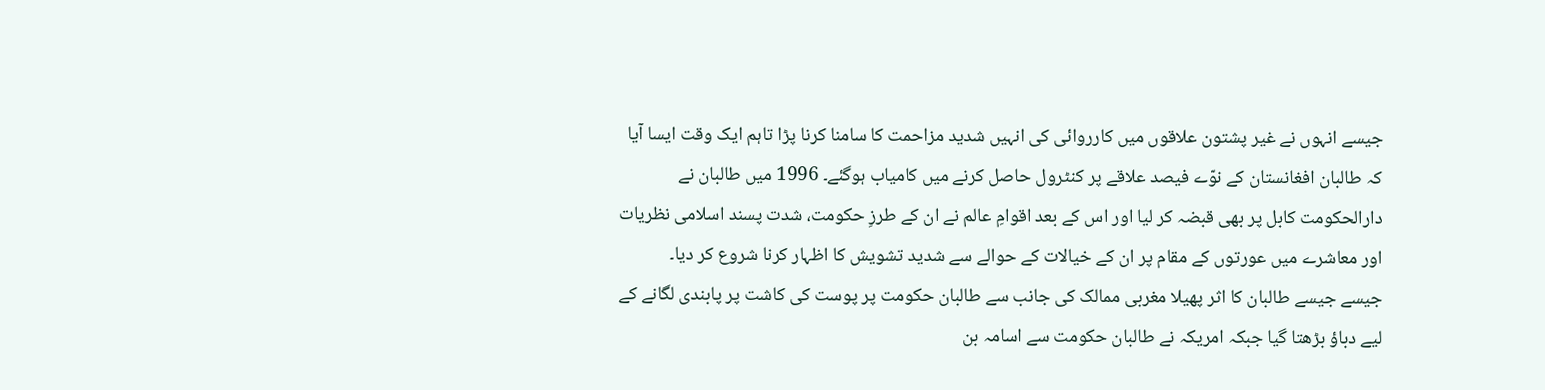جیسے انہوں نے غیر پشتون علاقوں میں کارروائی کی انہیں شدید مزاحمت کا سامنا کرنا پڑا تاہم ایک وقت ایسا آیا کہ طالبان افغانستان کے نوّے فیصد علاقے پر کنٹرول حاصل کرنے میں کامیاب ہوگئے۔ 1996 میں طالبان نے دارالحکومت کابل پر بھی قبضہ کر لیا اور اس کے بعد اقوامِ عالم نے ان کے طرزِ حکومت، شدت پسند اسلامی نظریات اور معاشرے میں عورتوں کے مقام پر ان کے خیالات کے حوالے سے شدید تشویش کا اظہار کرنا شروع کر دیا۔
جیسے جیسے طالبان کا اثر پھیلا مغربی ممالک کی جانب سے طالبان حکومت پر پوست کی کاشت پر پابندی لگانے کے لیے دباؤ بڑھتا گیا جبکہ امریکہ نے طالبان حکومت سے اسامہ بن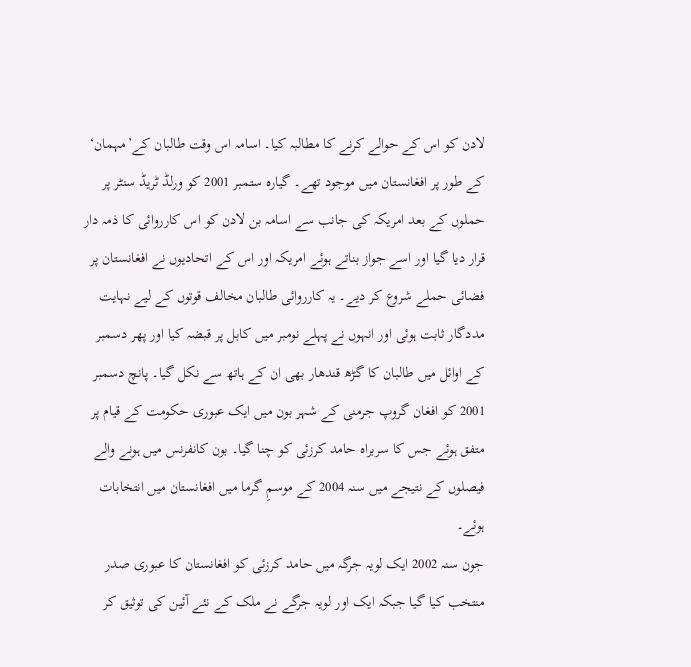لادن کو اس کے حوالے کرنے کا مطالبہ کیا۔ اسامہ اس وقت طالبان کے’مہمان‘ کے طور پر افغانستان میں موجود تھے۔ گیارہ ستمبر 2001 کو ورلڈ ٹریڈ سنٹر پر حملوں کے بعد امریکہ کی جانب سے اسامہ بن لادن کو اس کارروائی کا ذمہ دار قرار دیا گیا اور اسے جواز بناتے ہوئے امریکہ اور اس کے اتحادیوں نے افغانستان پر فضائی حملے شروع کر دیے۔ یہ کارروائی طالبان مخالف قوتوں کے لیے نہایت مددگار ثابت ہوئی اور انہوں نے پہلے نومبر میں کابل پر قبضہ کیا اور پھر دسمبر کے اوائل میں طالبان کا گڑھ قندھار بھی ان کے ہاتھ سے نکل گیا۔ پانچ دسمبر 2001 کو افغان گروپ جرمنی کے شہر بون میں ایک عبوری حکومت کے قیام پر متفق ہوئے جس کا سربراہ حامد کرزئی کو چنا گیا۔ بون کانفرنس میں ہونے والے فیصلوں کے نتیجے میں سنہ 2004 کے موسمِ گرما میں افغانستان میں انتخابات ہوئے۔
جون سنہ 2002 ایک لویہ جرگہ میں حامد کرزئی کو افغانستان کا عبوری صدر منتخب کیا گیا جبکہ ایک اور لویہ جرگے نے ملک کے نئے آئین کی توثیق کر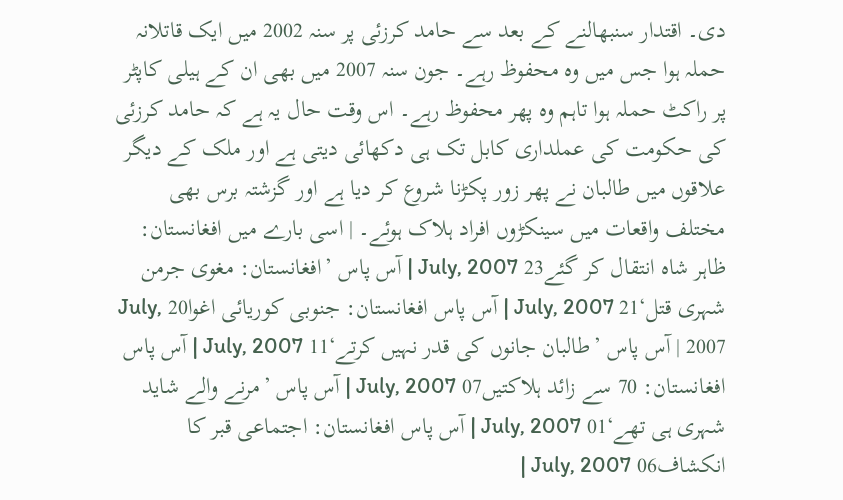دی۔ اقتدار سنبھالنے کے بعد سے حامد کرزئی پر سنہ 2002 میں ایک قاتلانہ حملہ ہوا جس میں وہ محفوظ رہے۔ جون سنہ 2007 میں بھی ان کے ہیلی کاپٹر پر راکٹ حملہ ہوا تاہم وہ پھر محفوظ رہے۔ اس وقت حال یہ ہے کہ حامد کرزئی کی حکومت کی عملداری کابل تک ہی دکھائی دیتی ہے اور ملک کے دیگر علاقوں میں طالبان نے پھر زور پکڑنا شروع کر دیا ہے اور گزشتہ برس بھی مختلف واقعات میں سینکڑوں افراد ہلاک ہوئے۔ | اسی بارے میں افغانستان: ظاہر شاہ انتقال کر گئے23 July, 2007 | آس پاس ’افغانستان: مغوی جرمن شہری قتل‘21 July, 2007 | آس پاس افغانستان: جنوبی کوریائی اغوا20 July, 2007 | آس پاس ’طالبان جانوں کی قدر نہیں کرتے‘11 July, 2007 | آس پاس افغانستان: 70 سے زائد ہلاکتیں07 July, 2007 | آس پاس ’مرنے والے شاید شہری ہی تھے‘01 July, 2007 | آس پاس افغانستان: اجتماعی قبر کا انکشاف06 July, 2007 |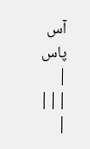آس پاس | |||
|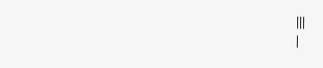|||
|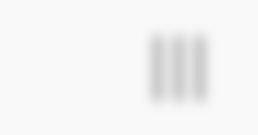|||